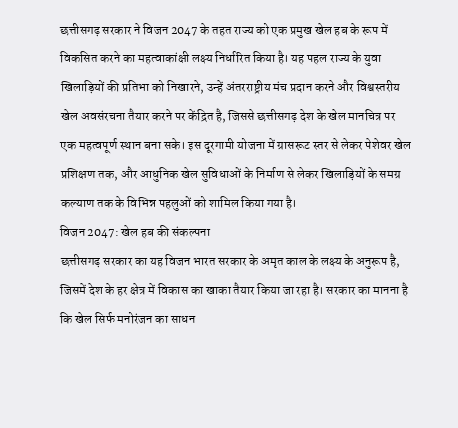छत्तीसगढ़ सरकार ने विजन 2047 के तहत राज्य को एक प्रमुख खेल हब के रूप में विकसित करने का महत्वाकांक्षी लक्ष्य निर्धारित किया है। यह पहल राज्य के युवा खिलाड़ियों की प्रतिभा को निखारने, उन्हें अंतरराष्ट्रीय मंच प्रदान करने और विश्वस्तरीय खेल अवसंरचना तैयार करने पर केंद्रित है, जिससे छत्तीसगढ़ देश के खेल मानचित्र पर एक महत्वपूर्ण स्थान बना सके। इस दूरगामी योजना में ग्रासरूट स्तर से लेकर पेशेवर खेल प्रशिक्षण तक, और आधुनिक खेल सुविधाओं के निर्माण से लेकर खिलाड़ियों के समग्र कल्याण तक के विभिन्न पहलुओं को शामिल किया गया है।
विजन 2047: खेल हब की संकल्पना
छत्तीसगढ़ सरकार का यह विजन भारत सरकार के अमृत काल के लक्ष्य के अनुरूप है, जिसमें देश के हर क्षेत्र में विकास का खाका तैयार किया जा रहा है। सरकार का मानना है कि खेल सिर्फ मनोरंजन का साधन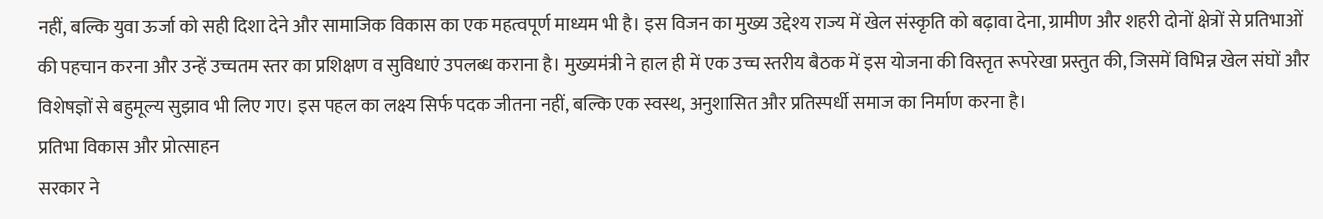नहीं, बल्कि युवा ऊर्जा को सही दिशा देने और सामाजिक विकास का एक महत्वपूर्ण माध्यम भी है। इस विजन का मुख्य उद्देश्य राज्य में खेल संस्कृति को बढ़ावा देना, ग्रामीण और शहरी दोनों क्षेत्रों से प्रतिभाओं की पहचान करना और उन्हें उच्चतम स्तर का प्रशिक्षण व सुविधाएं उपलब्ध कराना है। मुख्यमंत्री ने हाल ही में एक उच्च स्तरीय बैठक में इस योजना की विस्तृत रूपरेखा प्रस्तुत की, जिसमें विभिन्न खेल संघों और विशेषज्ञों से बहुमूल्य सुझाव भी लिए गए। इस पहल का लक्ष्य सिर्फ पदक जीतना नहीं, बल्कि एक स्वस्थ, अनुशासित और प्रतिस्पर्धी समाज का निर्माण करना है।
प्रतिभा विकास और प्रोत्साहन
सरकार ने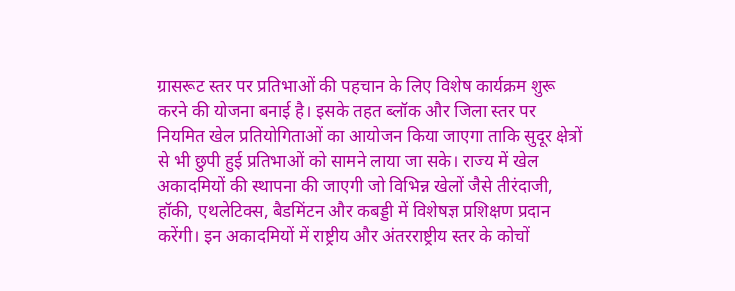ग्रासरूट स्तर पर प्रतिभाओं की पहचान के लिए विशेष कार्यक्रम शुरू करने की योजना बनाई है। इसके तहत ब्लॉक और जिला स्तर पर नियमित खेल प्रतियोगिताओं का आयोजन किया जाएगा ताकि सुदूर क्षेत्रों से भी छुपी हुई प्रतिभाओं को सामने लाया जा सके। राज्य में खेल अकादमियों की स्थापना की जाएगी जो विभिन्न खेलों जैसे तीरंदाजी, हॉकी, एथलेटिक्स, बैडमिंटन और कबड्डी में विशेषज्ञ प्रशिक्षण प्रदान करेंगी। इन अकादमियों में राष्ट्रीय और अंतरराष्ट्रीय स्तर के कोचों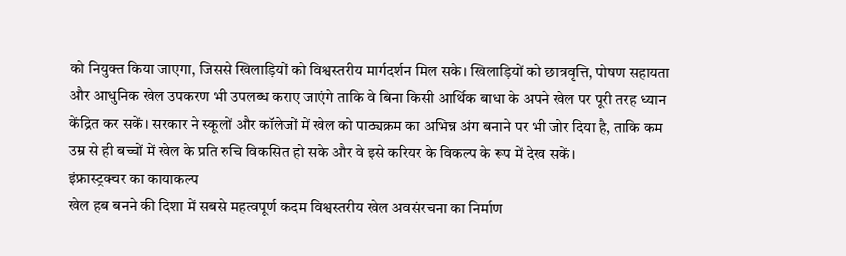को नियुक्त किया जाएगा, जिससे खिलाड़ियों को विश्वस्तरीय मार्गदर्शन मिल सके। खिलाड़ियों को छात्रवृत्ति, पोषण सहायता और आधुनिक खेल उपकरण भी उपलब्ध कराए जाएंगे ताकि वे बिना किसी आर्थिक बाधा के अपने खेल पर पूरी तरह ध्यान केंद्रित कर सकें। सरकार ने स्कूलों और कॉलेजों में खेल को पाठ्यक्रम का अभिन्न अंग बनाने पर भी जोर दिया है, ताकि कम उम्र से ही बच्चों में खेल के प्रति रुचि विकसित हो सके और वे इसे करियर के विकल्प के रूप में देख सकें।
इंफ्रास्ट्रक्चर का कायाकल्प
खेल हब बनने की दिशा में सबसे महत्वपूर्ण कदम विश्वस्तरीय खेल अवसंरचना का निर्माण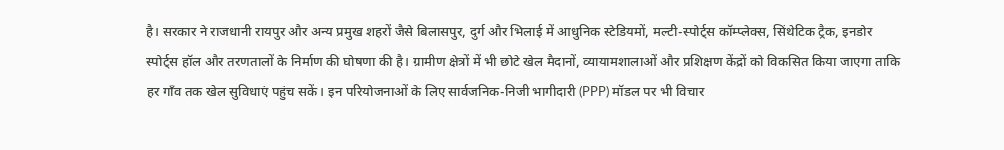है। सरकार ने राजधानी रायपुर और अन्य प्रमुख शहरों जैसे बिलासपुर, दुर्ग और भिलाई में आधुनिक स्टेडियमों, मल्टी-स्पोर्ट्स कॉम्प्लेक्स, सिंथेटिक ट्रैक, इनडोर स्पोर्ट्स हॉल और तरणतालों के निर्माण की घोषणा की है। ग्रामीण क्षेत्रों में भी छोटे खेल मैदानों, व्यायामशालाओं और प्रशिक्षण केंद्रों को विकसित किया जाएगा ताकि हर गाँव तक खेल सुविधाएं पहुंच सकें। इन परियोजनाओं के लिए सार्वजनिक-निजी भागीदारी (PPP) मॉडल पर भी विचार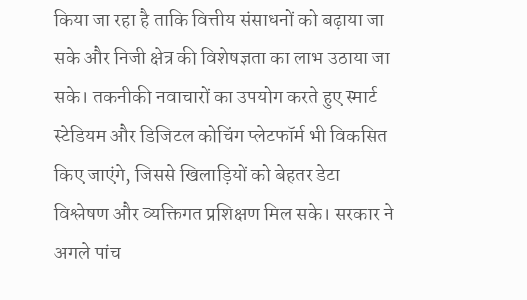किया जा रहा है ताकि वित्तीय संसाधनों को बढ़ाया जा सके और निजी क्षेत्र की विशेषज्ञता का लाभ उठाया जा सके। तकनीकी नवाचारों का उपयोग करते हुए स्मार्ट स्टेडियम और डिजिटल कोचिंग प्लेटफॉर्म भी विकसित किए जाएंगे, जिससे खिलाड़ियों को बेहतर डेटा विश्लेषण और व्यक्तिगत प्रशिक्षण मिल सके। सरकार ने अगले पांच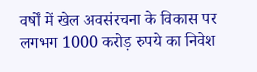वर्षों में खेल अवसंरचना के विकास पर लगभग 1000 करोड़ रुपये का निवेश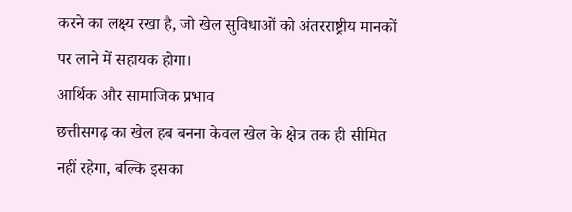करने का लक्ष्य रखा है, जो खेल सुविधाओं को अंतरराष्ट्रीय मानकों पर लाने में सहायक होगा।
आर्थिक और सामाजिक प्रभाव
छत्तीसगढ़ का खेल हब बनना केवल खेल के क्षेत्र तक ही सीमित नहीं रहेगा, बल्कि इसका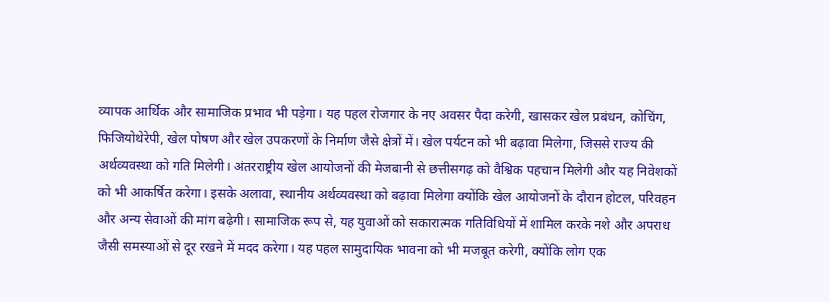व्यापक आर्थिक और सामाजिक प्रभाव भी पड़ेगा। यह पहल रोजगार के नए अवसर पैदा करेगी, खासकर खेल प्रबंधन, कोचिंग, फिजियोथेरेपी, खेल पोषण और खेल उपकरणों के निर्माण जैसे क्षेत्रों में। खेल पर्यटन को भी बढ़ावा मिलेगा, जिससे राज्य की अर्थव्यवस्था को गति मिलेगी। अंतरराष्ट्रीय खेल आयोजनों की मेजबानी से छत्तीसगढ़ को वैश्विक पहचान मिलेगी और यह निवेशकों को भी आकर्षित करेगा। इसके अलावा, स्थानीय अर्थव्यवस्था को बढ़ावा मिलेगा क्योंकि खेल आयोजनों के दौरान होटल, परिवहन और अन्य सेवाओं की मांग बढ़ेगी। सामाजिक रूप से, यह युवाओं को सकारात्मक गतिविधियों में शामिल करके नशे और अपराध जैसी समस्याओं से दूर रखने में मदद करेगा। यह पहल सामुदायिक भावना को भी मजबूत करेगी, क्योंकि लोग एक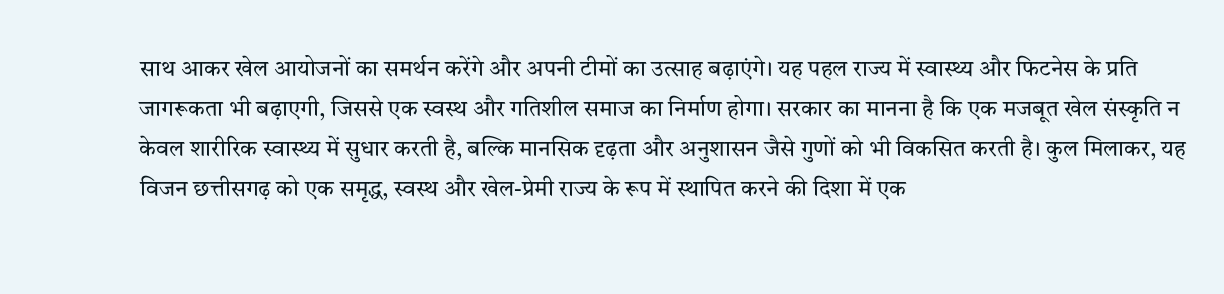साथ आकर खेल आयोजनों का समर्थन करेंगे और अपनी टीमों का उत्साह बढ़ाएंगे। यह पहल राज्य में स्वास्थ्य और फिटनेस के प्रति जागरूकता भी बढ़ाएगी, जिससे एक स्वस्थ और गतिशील समाज का निर्माण होगा। सरकार का मानना है कि एक मजबूत खेल संस्कृति न केवल शारीरिक स्वास्थ्य में सुधार करती है, बल्कि मानसिक दृढ़ता और अनुशासन जैसे गुणों को भी विकसित करती है। कुल मिलाकर, यह विजन छत्तीसगढ़ को एक समृद्ध, स्वस्थ और खेल-प्रेमी राज्य के रूप में स्थापित करने की दिशा में एक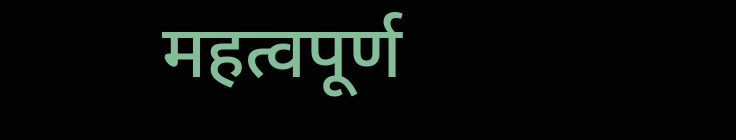महत्वपूर्ण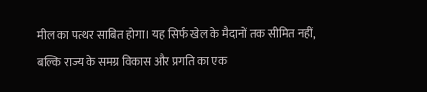मील का पत्थर साबित होगा। यह सिर्फ खेल के मैदानों तक सीमित नहीं, बल्कि राज्य के समग्र विकास और प्रगति का एक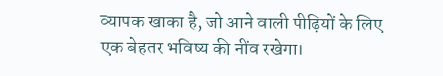व्यापक खाका है, जो आने वाली पीढ़ियों के लिए एक बेहतर भविष्य की नींव रखेगा।